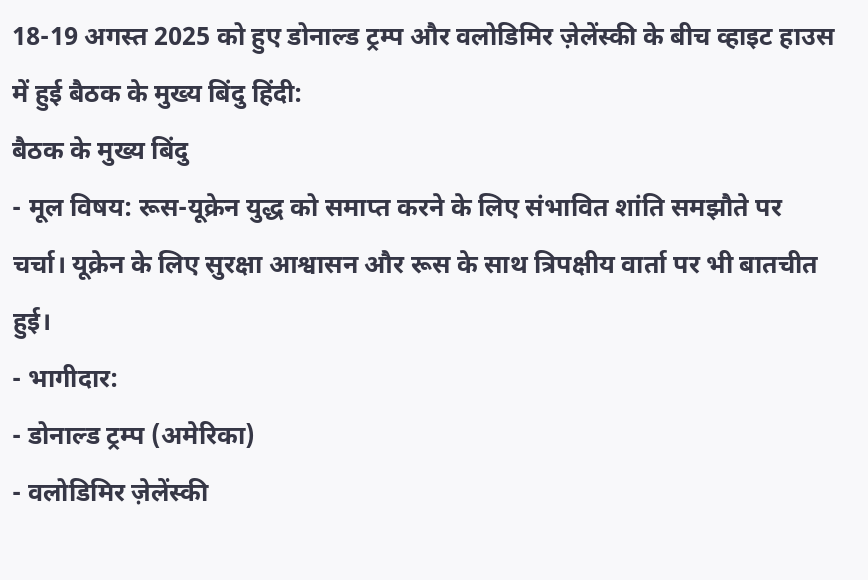18-19 अगस्त 2025 को हुए डोनाल्ड ट्रम्प और वलोडिमिर ज़ेलेंस्की के बीच व्हाइट हाउस में हुई बैठक के मुख्य बिंदु हिंदी:
बैठक के मुख्य बिंदु
- मूल विषय: रूस-यूक्रेन युद्ध को समाप्त करने के लिए संभावित शांति समझौते पर चर्चा। यूक्रेन के लिए सुरक्षा आश्वासन और रूस के साथ त्रिपक्षीय वार्ता पर भी बातचीत हुई।
- भागीदार:
- डोनाल्ड ट्रम्प (अमेरिका)
- वलोडिमिर ज़ेलेंस्की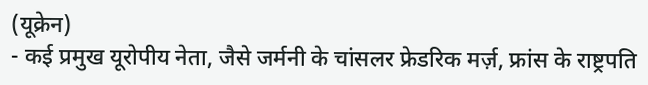(यूक्रेन)
- कई प्रमुख यूरोपीय नेता, जैसे जर्मनी के चांसलर फ्रेडरिक मर्ज़, फ्रांस के राष्ट्रपति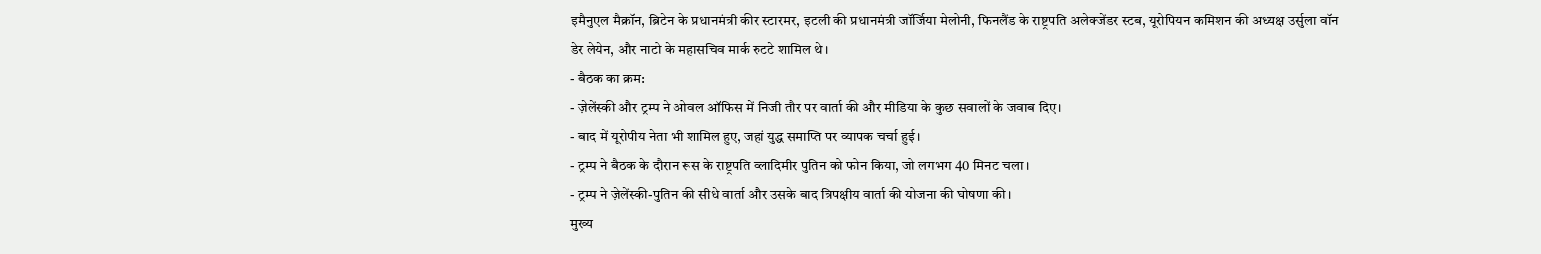इमैनुएल मैक्रॉन, ब्रिटेन के प्रधानमंत्री कीर स्टारमर, इटली की प्रधानमंत्री जॉर्जिया मेलोनी, फिनलैंड के राष्ट्रपति अलेक्जेंडर स्टब, यूरोपियन कमिशन की अध्यक्ष उर्सुला वॉन डेर लेयेन, और नाटो के महासचिव मार्क रुटटे शामिल थे।
- बैठक का क्रम:
- ज़ेलेंस्की और ट्रम्प ने ओवल ऑफिस में निजी तौर पर वार्ता की और मीडिया के कुछ सवालों के जवाब दिए।
- बाद में यूरोपीय नेता भी शामिल हुए, जहां युद्ध समाप्ति पर व्यापक चर्चा हुई।
- ट्रम्प ने बैठक के दौरान रूस के राष्ट्रपति व्लादिमीर पुतिन को फोन किया, जो लगभग 40 मिनट चला।
- ट्रम्प ने ज़ेलेंस्की-पुतिन की सीधे वार्ता और उसके बाद त्रिपक्षीय वार्ता की योजना की घोषणा की।
मुख्य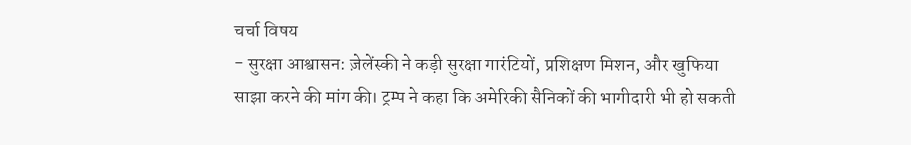चर्चा विषय
- सुरक्षा आश्वासन: ज़ेलेंस्की ने कड़ी सुरक्षा गारंटियों, प्रशिक्षण मिशन, और खुफिया साझा करने की मांग की। ट्रम्प ने कहा कि अमेरिकी सैनिकों की भागीदारी भी हो सकती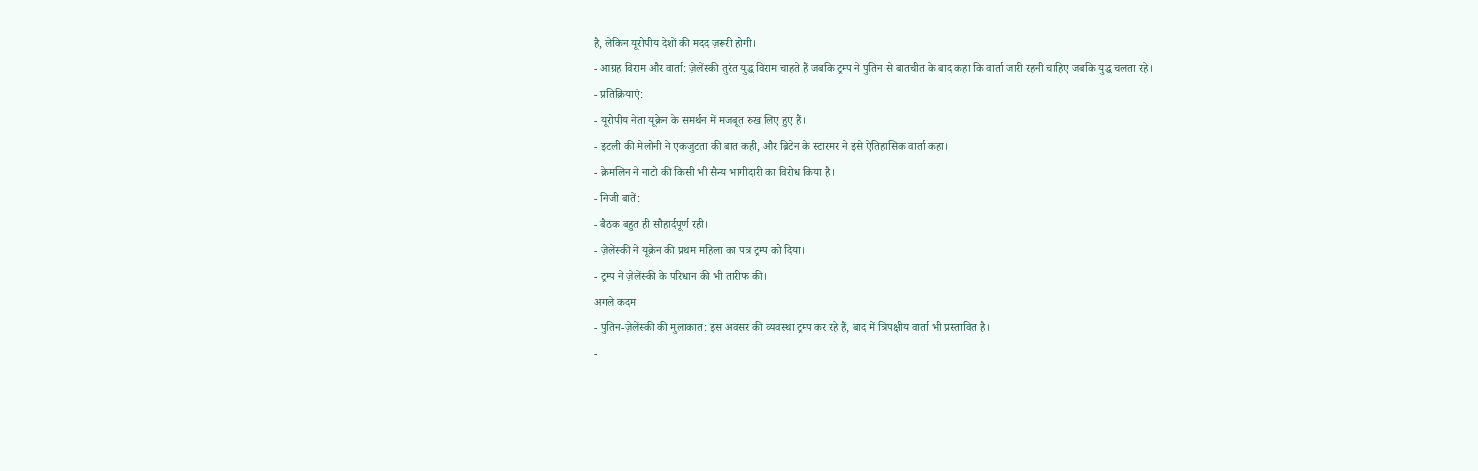है, लेकिन यूरोपीय देशों की मदद ज़रूरी होगी।
- आग्रह विराम और वार्ता: ज़ेलेंस्की तुरंत युद्ध विराम चाहते हैं जबकि ट्रम्प ने पुतिन से बातचीत के बाद कहा कि वार्ता जारी रहनी चाहिए जबकि युद्ध चलता रहे।
- प्रतिक्रियाएं:
- यूरोपीय नेता यूक्रेन के समर्थन में मजबूत रुख लिए हुए हैं।
- इटली की मेलोनी ने एकजुटता की बात कही, और ब्रिटेन के स्टारमर ने इसे ऐतिहासिक वार्ता कहा।
- क्रेमलिन ने नाटो की किसी भी सैन्य भागीदारी का विरोध किया है।
- निजी बातें:
- बैठक बहुत ही सौहार्दपूर्ण रही।
- ज़ेलेंस्की ने यूक्रेन की प्रथम महिला का पत्र ट्रम्प को दिया।
- ट्रम्प ने ज़ेलेंस्की के परिधान की भी तारीफ की।
अगले कदम
- पुतिन-ज़ेलेंस्की की मुलाकात: इस अवसर की व्यवस्था ट्रम्प कर रहे हैं, बाद में त्रिपक्षीय वार्ता भी प्रस्तावित है।
-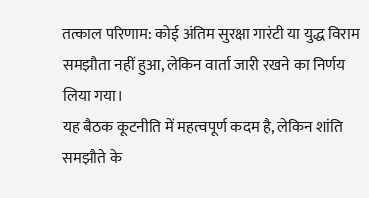तत्काल परिणाम: कोई अंतिम सुरक्षा गारंटी या युद्ध विराम समझौता नहीं हुआ, लेकिन वार्ता जारी रखने का निर्णय लिया गया।
यह बैठक कूटनीति में महत्वपूर्ण कदम है, लेकिन शांति समझौते के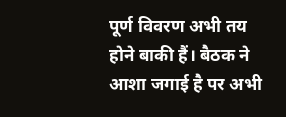पूर्ण विवरण अभी तय होने बाकी हैं। बैठक ने आशा जगाई है पर अभी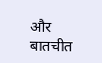और बातचीत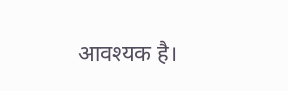आवश्यक है।